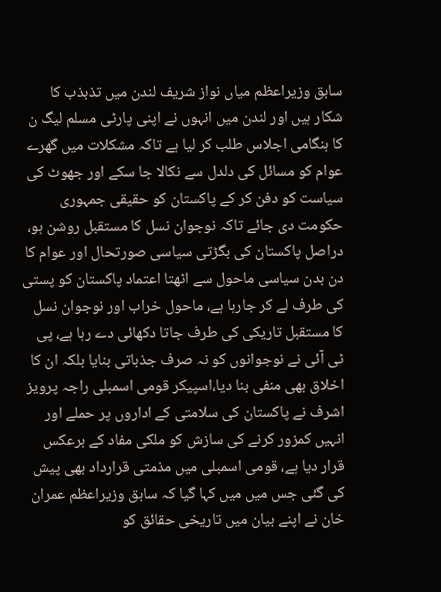سابق وزیراعظم میاں نواز شریف لندن میں تذبذب کا شکار ہیں اور لندن میں انہوں نے اپنی پارٹی مسلم لیگ ن کا ہنگامی اجلاس طلب کر لیا ہے تاکہ مشکلات میں گھرے عوام کو مسائل کی دلدل سے نکالا جا سکے اور جھوٹ کی سیاست کو دفن کر کے پاکستان کو حقیقی جمہوری حکومت دی جائے تاکہ نوجوان نسل کا مستقبل روشن ہو، دراصل پاکستان کی بگڑتی سیاسی صورتحال اور عوام کا دن بدن سیاسی ماحول سے اٹھتا اعتماد پاکستان کو پستی کی طرف لے کر جارہا ہے، ماحول خراب اور نوجوان نسل کا مستقبل تاریکی کی طرف جاتا دکھائی دے رہا ہے، پی ٹی آئی نے نوجوانوں کو نہ صرف جذباتی بنایا بلکہ ان کا اخلاق بھی منفی بنا دیا،اسپیکر قومی اسمبلی راجہ پرویز اشرف نے پاکستان کی سلامتی کے اداروں پر حملے اور انہیں کمزور کرنے کی سازش کو ملکی مفاد کے برعکس قرار دیا ہے، قومی اسمبلی میں مذمتی قرارداد بھی پیش کی گئی جس میں میں کہا گیا کہ سابق وزیراعظم عمران خان نے اپنے بیان میں تاریخی حقائق کو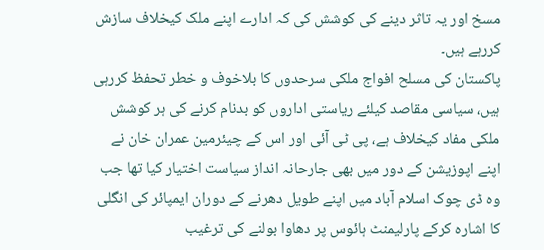مسخ اور یہ تاثر دینے کی کوشش کی کہ ادارے اپنے ملک کیخلاف سازش کررہے ہیں۔
پاکستان کی مسلح افواج ملکی سرحدوں کا بلاخوف و خطر تحفظ کررہی ہیں، سیاسی مقاصد کیلئے ریاستی اداروں کو بدنام کرنے کی ہر کوشش ملکی مفاد کیخلاف ہے، پی ٹی آئی اور اس کے چیئرمین عمران خان نے اپنے اپوزیشن کے دور میں بھی جارحانہ انداز سیاست اختیار کیا تھا جب وہ ڈی چوک اسلام آباد میں اپنے طویل دھرنے کے دوران ایمپائر کی انگلی کا اشارہ کرکے پارلیمنٹ ہائوس پر دھاوا بولنے کی ترغیب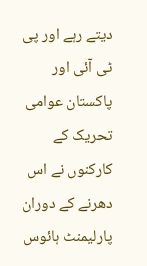دیتے رہے اور پی ٹی آئی اور پاکستان عوامی تحریک کے کارکنوں نے اس دھرنے کے دوران پارلیمنٹ ہائوس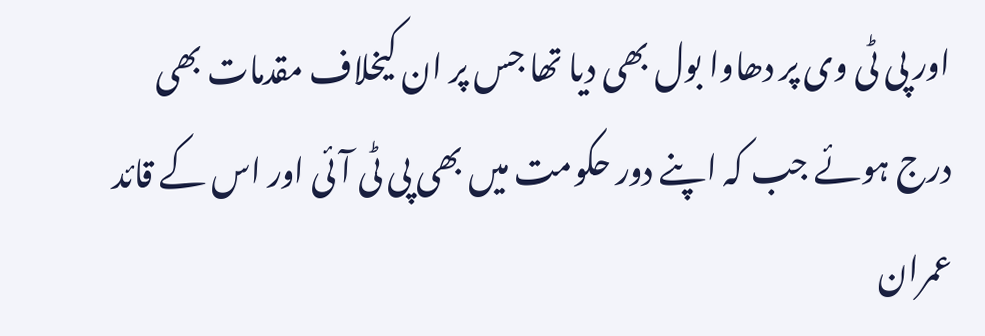اور پی ٹی وی پر دھاوا بول بھی دیا تھا جس پر ان کیخلاف مقدمات بھی درج ہوئے جب کہ اپنے دور حکومت میں بھی پی ٹی آئی اور اس کے قائد عمران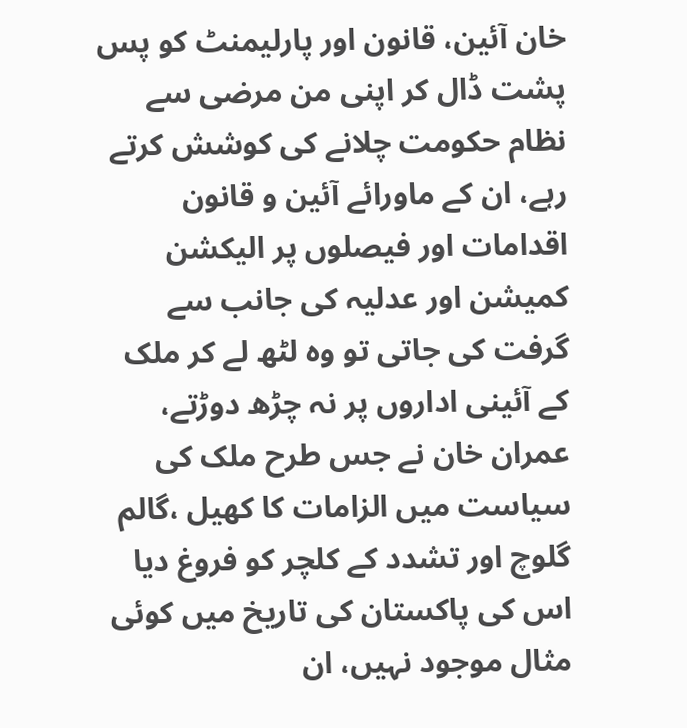خان آئین، قانون اور پارلیمنٹ کو پس پشت ڈال کر اپنی من مرضی سے نظام حکومت چلانے کی کوشش کرتے رہے، ان کے ماورائے آئین و قانون اقدامات اور فیصلوں پر الیکشن کمیشن اور عدلیہ کی جانب سے گرفت کی جاتی تو وہ لٹھ لے کر ملک کے آئینی اداروں پر نہ چڑھ دوڑتے، عمران خان نے جس طرح ملک کی سیاست میں الزامات کا کھیل ،گالم گلوچ اور تشدد کے کلچر کو فروغ دیا اس کی پاکستان کی تاریخ میں کوئی مثال موجود نہیں، ان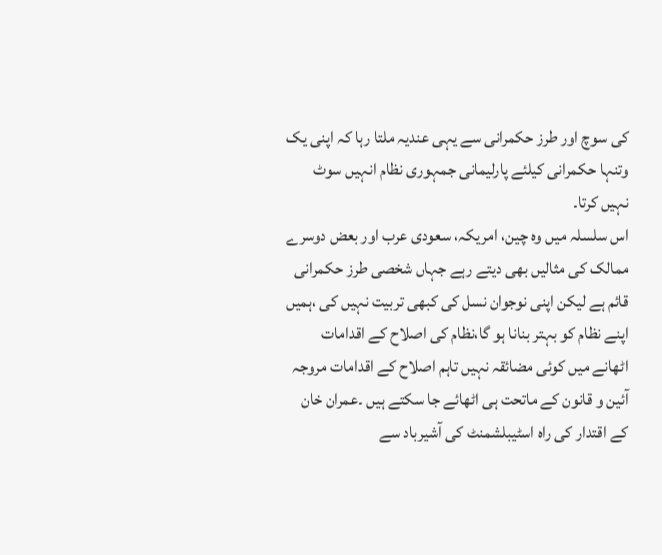کی سوچ اور طرز حکمرانی سے یہی عندیہ ملتا رہا کہ اپنی یک وتنہا حکمرانی کیلئے پارلیمانی جمہوری نظام انہیں سوٹ نہیں کرتا۔
اس سلسلہ میں وہ چین، امریکہ، سعودی عرب اور بعض دوسرے ممالک کی مثالیں بھی دیتے رہے جہاں شخصی طرز حکمرانی قائم ہے لیکن اپنی نوجوان نسل کی کبھی تربیت نہیں کی ،ہمیں اپنے نظام کو بہتر بنانا ہو گا،نظام کی اصلاح کے اقدامات اٹھانے میں کوئی مضائقہ نہیں تاہم اصلاح کے اقدامات مروجہ آئین و قانون کے ماتحت ہی اٹھائے جا سکتے ہیں ۔عمران خان کے اقتدار کی راہ اسٹیبلشمنٹ کی آشیرباد سے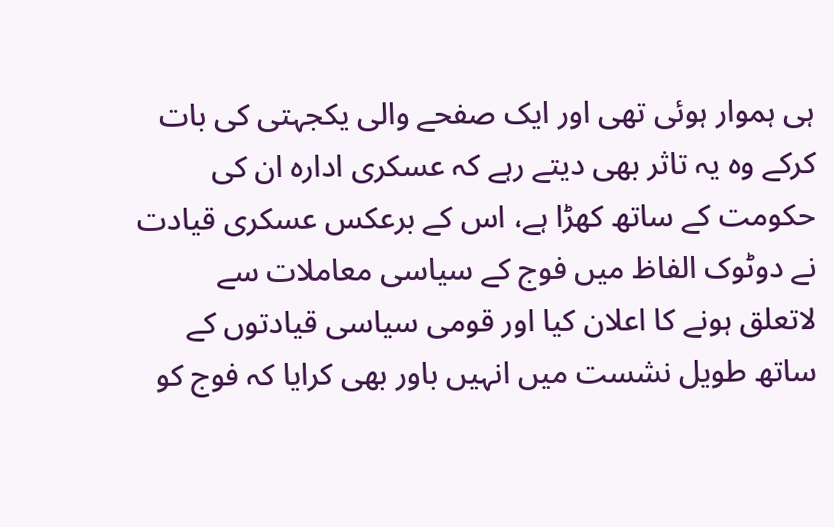ہی ہموار ہوئی تھی اور ایک صفحے والی یکجہتی کی بات کرکے وہ یہ تاثر بھی دیتے رہے کہ عسکری ادارہ ان کی حکومت کے ساتھ کھڑا ہے، اس کے برعکس عسکری قیادت نے دوٹوک الفاظ میں فوج کے سیاسی معاملات سے لاتعلق ہونے کا اعلان کیا اور قومی سیاسی قیادتوں کے ساتھ طویل نشست میں انہیں باور بھی کرایا کہ فوج کو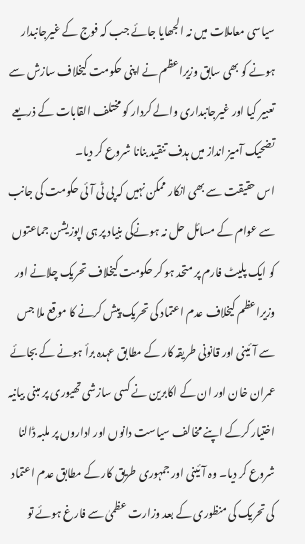سیاسی معاملات میں نہ الجھایا جائے جب کہ فوج کے غیرجانبدار ہونے کو بھی سابق وزیراعظم نے اپنی حکومت کیخلاف سازش سے تعبیر کیا اور غیرجانبداری والے کردار کو مختلف القابات کے ذریعے تضحیک آمیز انداز میں ہدف تنقید بنانا شروع کر دیا۔
اس حقیقت سے بھی انکار ممکن نہیں کہ پی ٹی آئی حکومت کی جانب سے عوام کے مسائل حل نہ ہونےکی بنیاد پر ہی اپوزیشن جماعتوں کو ایک پلیٹ فارم پر متحد ہو کر حکومت کیخلاف تحریک چلانے اور وزیراعظم کیخلاف عدم اعتماد کی تحریک پیش کرنے کا موقع ملا جس سے آئینی اور قانونی طریقہ کار کے مطابق عہدہ برأ ہونے کے بجائے عمران خان اور ان کے اکابرین نے کسی سازشی تھیوری پر مبنی بیانیہ اختیار کرکے اپنے مخالف سیاست دانوں اور اداروں پر ملبہ ڈالنا شروع کر دیا۔ وہ آئینی اور جمہوری طریق کار کے مطابق عدم اعتماد کی تحریک کی منظوری کے بعد وزارت عظمیٰ سے فارغ ہوئے تو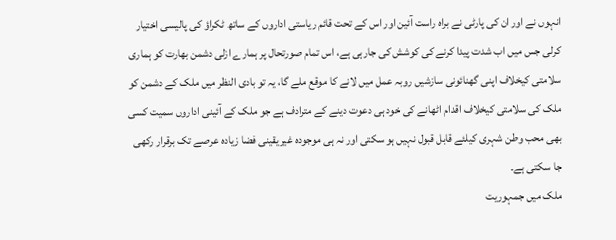انہوں نے اور ان کی پارٹی نے براہ راست آئین اور اس کے تحت قائم ریاستی اداروں کے ساتھ ٹکراؤ کی پالیسی اختیار کرلی جس میں اب شدت پیدا کرنے کی کوشش کی جارہی ہے، اس تمام صورتحال پر ہمارے ازلی دشمن بھارت کو ہماری سلامتی کیخلاف اپنی گھنائونی سازشیں روبہ عمل میں لانے کا موقع ملے گا، یہ تو بادی النظر میں ملک کے دشمن کو ملک کی سلامتی کیخلاف اقدام اٹھانے کی خود ہی دعوت دینے کے مترادف ہے جو ملک کے آئینی اداروں سمیت کسی بھی محب وطن شہری کیلئے قابل قبول نہیں ہو سکتی اور نہ ہی موجودہ غیریقینی فضا زیادہ عرصے تک برقرار رکھی جا سکتی ہے۔
ملک میں جمہوریت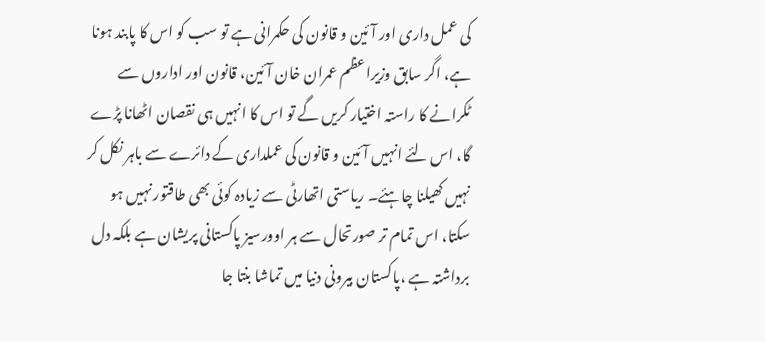کی عمل داری اور آئین و قانون کی حکمرانی ہے تو سب کو اس کا پابند ہونا ہے، اگر سابق وزیراعظم عمران خان آئین، قانون اور اداروں سے ٹکرانے کا راستہ اختیار کریں گے تو اس کا انہیں ہی نقصان اٹھانا پڑے گا، اس لئے انہیں آئین و قانون کی عملداری کے دائرے سے باہر نکل کر نہیں کھیلنا چاہئے۔ ریاستی اتھارٹی سے زیادہ کوئی بھی طاقتور نہیں ہو سکتا، اس تمام تر صورتحال سے ہر اوورسیز پاکستانی پریشان ہے بلکہ دل برداشتہ ہے ،پاکستان بیرونی دنیا میں تماشا بنتا جا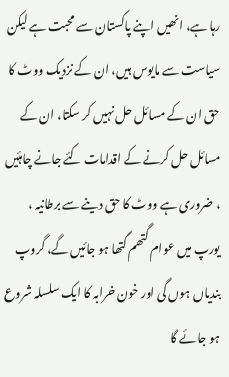رہا ہے، انھیں اپنے پاکستان سے محبت ہے لیکن سیاست سے مایوس ہیں، ان کے نزدیک ووٹ کا حق ان کے مسائل حل نہیں کر سکتا، ان کے مسائل حل کرنے کے اقدامات کئے جانے چاہئیں ، ضروری ہے ووٹ کا حق دینے سے برطانیہ ، یورپ میں عوام گتھم گتھا ہو جائیں گے، گروپ بندیاں ہوں گی اور خون خرابہ کا ایک سلسلہ شروع ہو جائے گا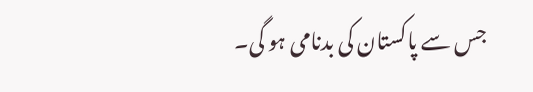جس سے پاکستان کی بدنامی ہو گی۔